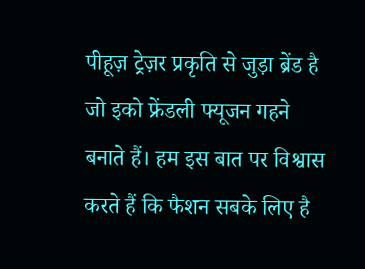पीहूज़ ट्रेज़र प्रकृति से जुड़ा ब्रेंड है जो इको फ्रेंडली फ्यूजन गहने बनाते हैं। हम इस बात पर विश्वास करते हैं कि फैशन सबके लिए है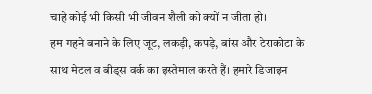चाहे कोई भी किसी भी जीवन शैली को क्यों न जीता हो।
हम गहने बनाने के लिए जूट, लकड़ी, कपड़े, बांस और टेराकोटा के साथ मेटल व बीड्स वर्क का इस्तेमाल करते हैं। हमारे डिजाइन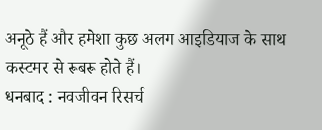अनूठे हैं और हमेशा कुछ अलग आइडियाज के साथ कस्टमर से रूबरू होते हैं।
धनबाद : नवजीवन रिसर्च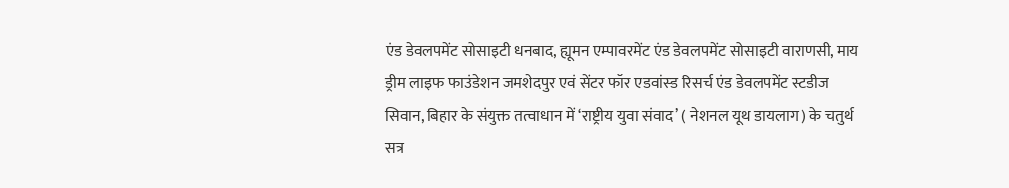एंड डेवलपमेंट सोसाइटी धनबाद, ह्यूमन एम्पावरमेंट एंड डेवलपमेंट सोसाइटी वाराणसी, माय ड्रीम लाइफ फाउंडेशन जमशेदपुर एवं सेंटर फॉर एडवांस्ड रिसर्च एंड डेवलपमेंट स्टडीज सिवान, बिहार के संयुक्त तत्वाधान में ‘राष्ट्रीय युवा संवाद’ ( नेशनल यूथ डायलाग) के चतुर्थ सत्र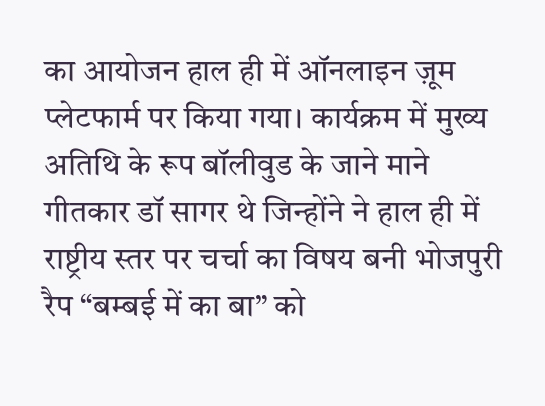का आयोजन हाल ही में ऑनलाइन ज़ूम प्लेटफार्म पर किया गया। कार्यक्रम में मुख्य अतिथि के रूप बॉलीवुड के जाने माने गीतकार डॉ सागर थे जिन्होंने ने हाल ही में राष्ट्रीय स्तर पर चर्चा का विषय बनी भोजपुरी रैप “बम्बई में का बा” को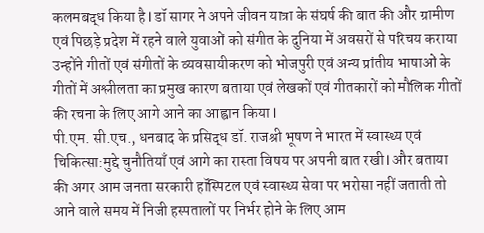कलमबद्ध किया है l डॉ सागर ने अपने जीवन यात्रा के संघर्ष की बात की और ग्रामीण एवं पिछड़े प्रदेश में रहने वाले युवाओं को संगीत के दुनिया में अवसरों से परिचय कराया उन्होंने गीतों एवं संगीतों के व्यवसायीकरण को भोजपुरी एवं अन्य प्रांतीय भाषाओं के गीतों में अश्लीलता का प्रमुख कारण बताया एवं लेखकों एवं गीतकारों को मौलिक गीतों की रचना के लिए आगे आने का आह्वान किया l
पी.एम. सी.एच., धनबाद के प्रसिद्ध डॉ. राजश्री भूषण ने भारत में स्वास्थ्य एवं चिकित्सा:मुद्दे चुनौतियाँ एवं आगे का रास्ता विषय पर अपनी बात रखी l और बताया की अगर आम जनता सरकारी हॉस्पिटल एवं स्वास्थ्य सेवा पर भरोसा नहीं जताती तो आने वाले समय में निजी हस्पतालों पर निर्भर होने के लिए आम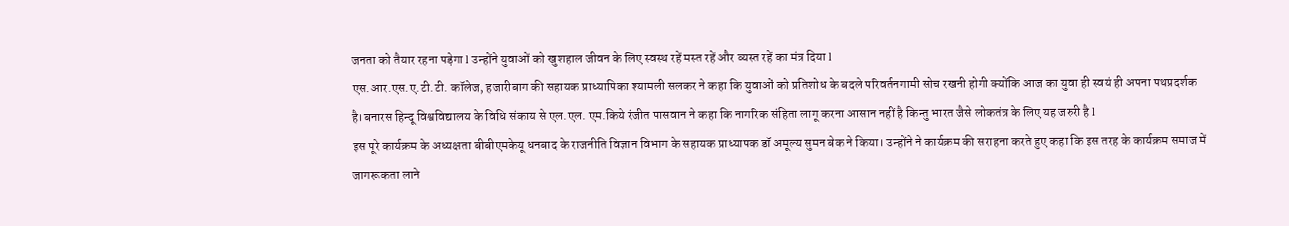जनता को तैयार रहना पड़ेगा l उन्होंने युवाओं को खुशहाल जीवन के लिए स्वस्थ रहें मस्त रहें और व्यस्त रहें का मंत्र दिया l
एस.आर.एस.ए.टी.टी. कॉलेज, हजारीबाग की सहायक प्राध्यापिका श्यामली सलकर ने कहा कि युवाओं को प्रतिशोध के बदले परिवर्तनगामी सोच रखनी होगी क्योंकि आज का युवा ही स्वयं ही अपना पथप्रदर्शक है।बनारस हिन्दू विश्वविद्यालय के विधि संकाय से एल.एल. एम.किये रंजीत पासवान ने कहा कि नागरिक संहिता लागू करना आसान नहीं है किन्तु भारत जैसे लोकतंत्र के लिए यह जरुरी है l
इस पूरे कार्यक्रम के अध्यक्षता बीबीएमकेयू धनबाद के राजनीति विज्ञान विभाग के सहायक प्राध्यापक डॉ अमूल्य सुमन बेक ने किया। उन्होंने ने कार्यक्रम की सराहना करते हुए कहा कि इस तरह के कार्यक्रम समाज में जागरूकता लाने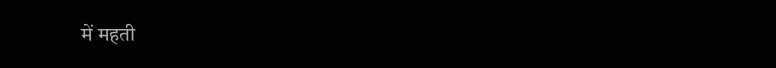में महती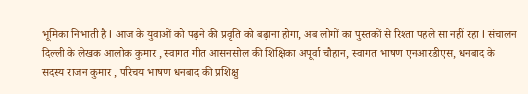भूमिका निभाती है l आज के युवाओं को पढ़ने की प्रवृति को बढ़ाना होगा, अब लोगों का पुस्तकों से रिश्ता पहले सा नहीं रहा l संचालन दिल्ली के लेखक आलोक कुमार , स्वागत गीत आसनसोल की शिक्षिका अपूर्वा चौहान, स्वागत भाषण एनआरडीएस, धनबाद के सदस्य राजन कुमार , परिचय भाषण धनबाद की प्रशिक्षु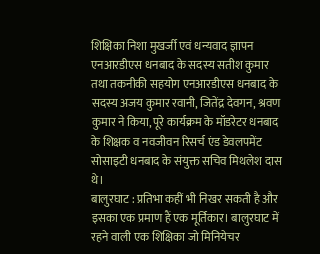शिक्षिका निशा मुखर्जी एवं धन्यवाद ज्ञापन एनआरडीएस धनबाद के सदस्य सतीश कुमार तथा तकनीकी सहयोग एनआरडीएस धनबाद के सदस्य अजय कुमार रवानी, जितेंद्र देवगन, श्रवण कुमार ने किया, पूरे कार्यक्रम के मॉडरेटर धनबाद के शिक्षक व नवजीवन रिसर्च एंड डेवलपमेंट सोसाइटी धनबाद के संयुक्त सचिव मिथलेश दास थे।
बालुरघाट : प्रतिभा कहीं भी निखर सकती है और इसका एक प्रमाण हैं एक मूर्तिकार। बालुरघाट में रहने वाली एक शिक्षिका जो मिनियेचर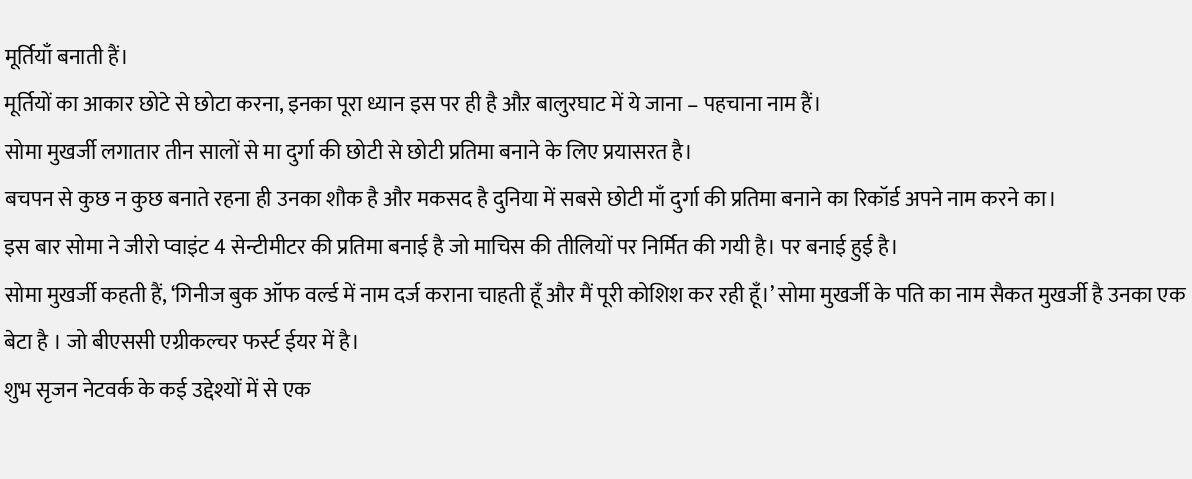मूर्तियाँ बनाती हैं।
मूर्तियों का आकार छोटे से छोटा करना, इनका पूरा ध्यान इस पर ही है औऱ बालुरघाट में ये जाना – पहचाना नाम हैं।
सोमा मुखर्जी लगातार तीन सालों से मा दुर्गा की छोटी से छोटी प्रतिमा बनाने के लिए प्रयासरत है।
बचपन से कुछ न कुछ बनाते रहना ही उनका शौक है और मकसद है दुनिया में सबसे छोटी माँ दुर्गा की प्रतिमा बनाने का रिकॉर्ड अपने नाम करने का।
इस बार सोमा ने जीरो प्वाइंट 4 सेन्टीमीटर की प्रतिमा बनाई है जो माचिस की तीलियों पर निर्मित की गयी है। पर बनाई हुई है।
सोमा मुखर्जी कहती हैं, ‘गिनीज बुक ऑफ वर्ल्ड में नाम दर्ज कराना चाहती हूँ और मैं पूरी कोशिश कर रही हूँ।’ सोमा मुखर्जी के पति का नाम सैकत मुखर्जी है उनका एक बेटा है । जो बीएससी एग्रीकल्चर फर्स्ट ईयर में है।
शुभ सृजन नेटवर्क के कई उद्देश्यों में से एक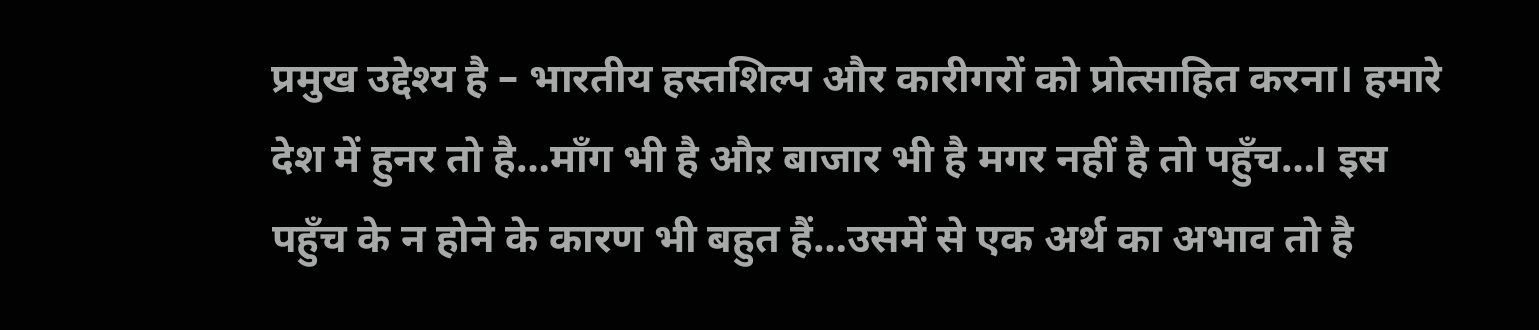प्रमुख उद्देश्य है – भारतीय हस्तशिल्प और कारीगरों को प्रोत्साहित करना। हमारे देश में हुनर तो है…माँग भी है औऱ बाजार भी है मगर नहीं है तो पहुँच…। इस पहुँच के न होने के कारण भी बहुत हैं…उसमें से एक अर्थ का अभाव तो है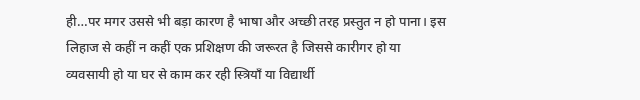ही…पर मगर उससे भी बड़ा कारण है भाषा और अच्छी तरह प्रस्तुत न हो पाना। इस लिहाज से कहीं न कहीं एक प्रशिक्षण की जरूरत है जिससे कारीगर हो या व्यवसायी हो या घर से काम कर रही स्त्रियाँ या विद्यार्थी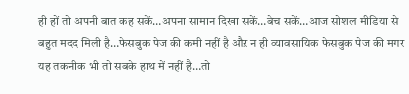ही हों तो अपनी बात कह सकें…अपना सामान दिखा सकें…बेच सकें…आज सोशल मीडिया से बहुत मदद मिली है…फेसबुक पेज की कमी नहीं है औऱ न ही व्यावसायिक फेसबुक पेज की मगर यह तकनीक भी तो सबके हाथ में नहीं है…तो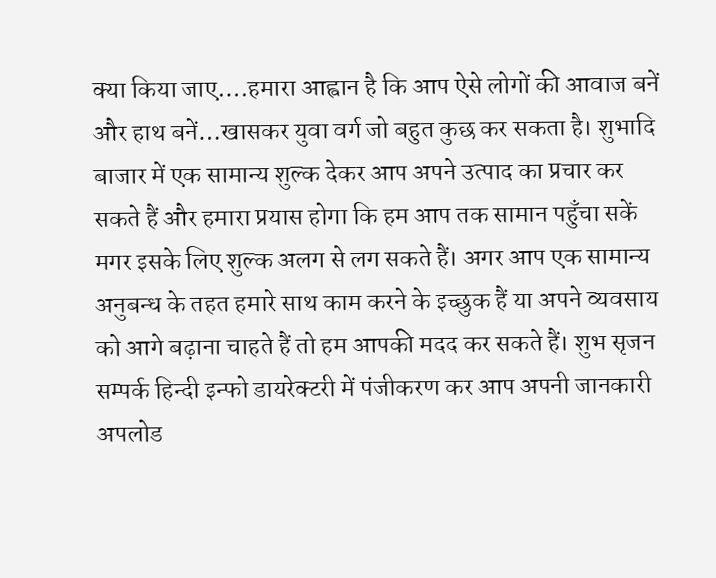क्या किया जाए….हमारा आह्वान है कि आप ऐसे लोगों की आवाज बनें और हाथ बनें…खासकर युवा वर्ग जो बहुत कुछ कर सकता है। शुभादि बाजार में एक सामान्य शुल्क देकर आप अपने उत्पाद का प्रचार कर सकते हैं और हमारा प्रयास होगा कि हम आप तक सामान पहुँचा सकें मगर इसके लिए शुल्क अलग से लग सकते हैं। अगर आप एक सामान्य अनुबन्ध के तहत हमारे साथ काम करने के इच्छुक हैं या अपने व्यवसाय को आगे बढ़ाना चाहते हैं तो हम आपकी मदद कर सकते हैं। शुभ सृजन सम्पर्क हिन्दी इन्फो डायरेक्टरी में पंजीकरण कर आप अपनी जानकारी अपलोड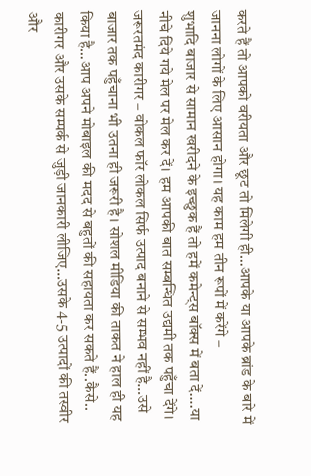करते हैं तो आपको वरीयता और छूट तो मिलेगी ही…आपके या आपके ब्रांड के बारे में जानना लोगों के लिए आसान होगा। यह काम हम तीन रूपों में करेंगे –
शुभादि बाजार से सामान खरीदने के इच्छुक हैं तो हमें कमेन्ट्स बॉक्स में बता दें….या नीचे दिये गये मेल पर मेल कर दें। हम आपकी बात सम्बन्धित उद्यमी तक पहुँचा देंगे।
जरूरतमंद कारीगर – वोकल फॉर लोकल सिर्फ उत्पाद बनाने से सम्भव नहीं है…उसे बाजार तक पहुँचाना भी उतना ही जरूरी है। सोशल मीडिया की ताकत ने हाल ही यह किया है…आप अपने मोबाइल की मदद से बहुतों की सहायता कर सकते हैं..कैसे.. कारीगर और उसके सम्पर्क से जुड़ी जानकारी लीजिए…उसके 4-5 उत्पादों की तस्वीर और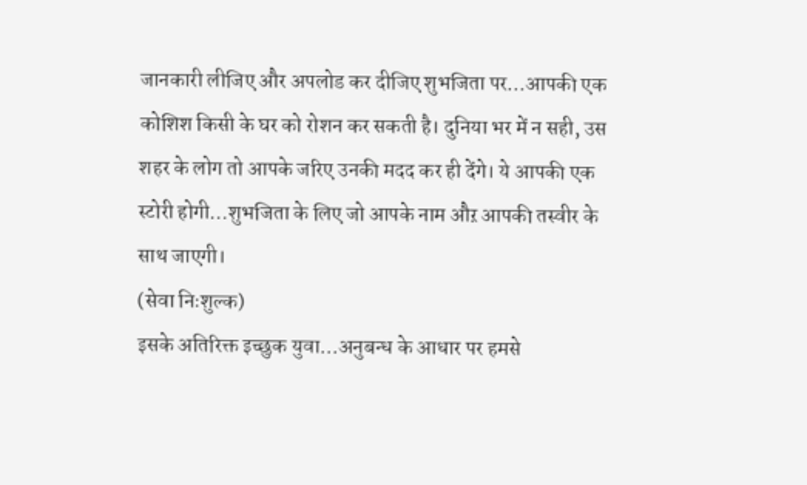जानकारी लीजिए और अपलोड कर दीजिए शुभजिता पर…आपकी एक कोशिश किसी के घर को रोशन कर सकती है। दुनिया भर में न सही, उस शहर के लोग तो आपके जरिए उनकी मदद कर ही देंगे। ये आपकी एक स्टोरी होगी…शुभजिता के लिए जो आपके नाम औऱ आपकी तस्वीर के साथ जाएगी।
(सेवा निःशुल्क)
इसके अतिरिक्त इच्छुक युवा…अनुबन्ध के आधार पर हमसे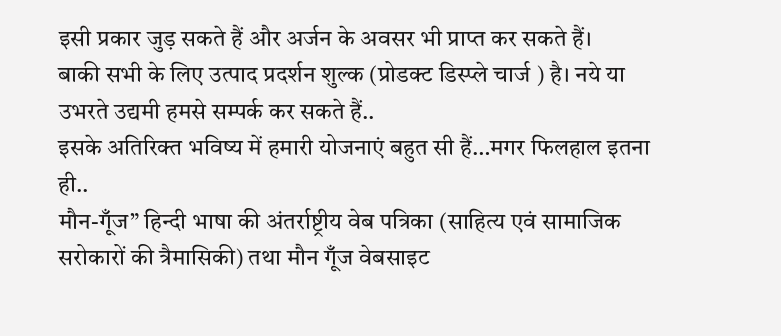इसी प्रकार जुड़ सकते हैं और अर्जन के अवसर भी प्राप्त कर सकते हैं।
बाकी सभी के लिए उत्पाद प्रदर्शन शुल्क (प्रोडक्ट डिस्प्ले चार्ज ) है। नये या उभरते उद्यमी हमसे सम्पर्क कर सकते हैं..
इसके अतिरिक्त भविष्य में हमारी योजनाएं बहुत सी हैं…मगर फिलहाल इतना ही..
मौन-गूँज” हिन्दी भाषा की अंतर्राष्ट्रीय वेब पत्रिका (साहित्य एवं सामाजिक सरोकारों की त्रैमासिकी) तथा मौन गूँज वेबसाइट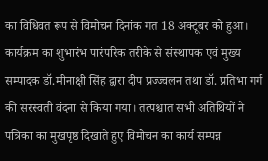का विधिवत रूप से विमोचन दिनांक गत 18 अक्टूबर को हुआ। कार्यक्रम का शुभारंभ पारंपरिक तरीके से संस्थापक एवं मुख्य सम्पादक डॉ.मीनाक्षी सिंह द्वारा दीप प्रज्ज्वलन तथा डॉ. प्रतिभा गर्ग की सरस्वती वंदना से किया गया। तत्पश्चात सभी अतिथियों ने पत्रिका का मुखपृष्ठ दिखाते हुए विमोचन का कार्य सम्पन्न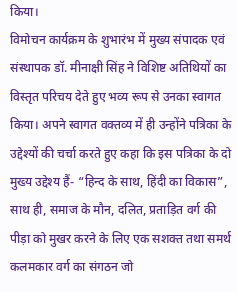किया।
विमोचन कार्यक्रम के शुभारंभ में मुख्य संपादक एवं संस्थापक डॉ. मीनाक्षी सिंह ने विशिष्ट अतिथियों का विस्तृत परिचय देते हुए भव्य रूप से उनका स्वागत किया। अपने स्वागत वक्तव्य में ही उन्होंने पत्रिका के उद्देश्यों की चर्चा करते हुए कहा कि इस पत्रिका के दो मुख्य उद्देश्य हैं- “हिन्द के साथ, हिंदी का विकास”, साथ ही, समाज के मौन, दलित, प्रताड़ित वर्ग की पीड़ा को मुखर करने के लिए एक सशक्त तथा समर्थ कलमकार वर्ग का संगठन जो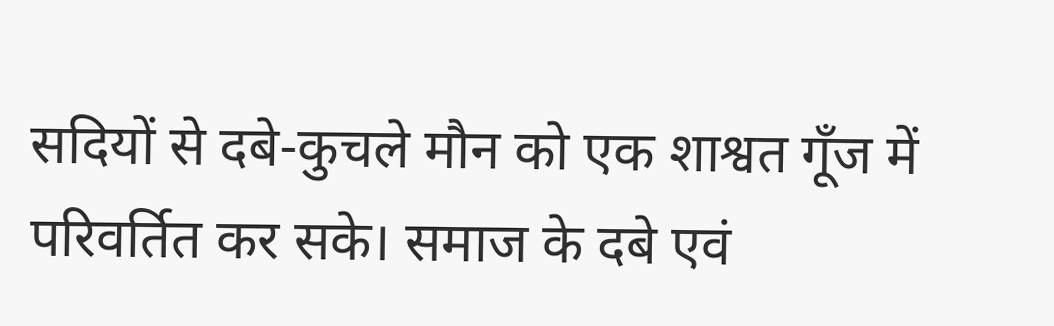सदियों से दबे-कुचले मौन को एक शाश्वत गूँज में परिवर्तित कर सके। समाज के दबे एवं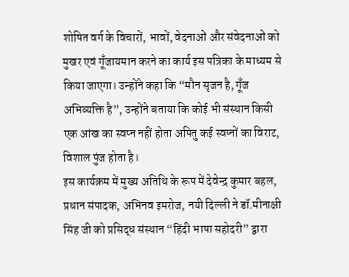शोषित वर्ग के विचारों, भावों, वेदनाओं और संवेदनाओं को मुखर एवं गूँजायमान करने का कार्य इस पत्रिका के माध्यम से किया जाएगा। उन्होंने कहा कि “मौन सृजन है, गूँज अभिव्यक्ति है”, उन्होंने बताया कि कोई भी संस्थान किसी एक आंख का स्वप्न नहीं होता अपितु कई स्वप्नों का विराट, विशाल पुंज होता है।
इस कार्यक्रम में मुख्य अतिथि के रूप में देवेन्द्र कुमार बहल, प्रधान संपादक, अभिनव इमरोज, नयी दिल्ली ने डॉ.मीनाक्षी सिंह जी को प्रसिद्ध संस्थान “हिंदी भाषा सहोदरी” द्वारा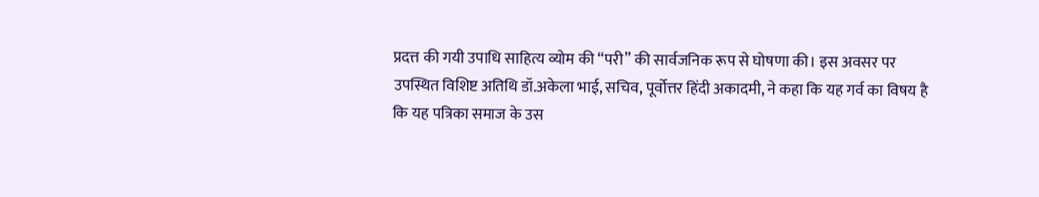प्रदत्त की गयी उपाधि साहित्य व्योम की “परी” की सार्वजनिक रूप से घोषणा की। इस अवसर पर उपस्थित विशिष्ट अतिथि डॉ.अकेला भाई, सचिव, पूर्वोत्तर हिंदी अकादमी, ने कहा कि यह गर्व का विषय है कि यह पत्रिका समाज के उस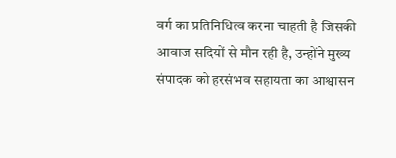वर्ग का प्रतिनिधित्व करना चाहती है जिसकी आवाज सदियों से मौन रही है, उन्होंने मुख्य संपादक को हरसंभव सहायता का आश्वासन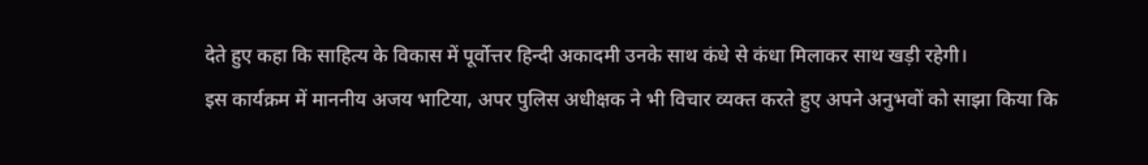देते हुए कहा कि साहित्य के विकास में पूर्वोत्तर हिन्दी अकादमी उनके साथ कंधे से कंधा मिलाकर साथ खड़ी रहेगी।
इस कार्यक्रम में माननीय अजय भाटिया, अपर पुलिस अधीक्षक ने भी विचार व्यक्त करते हुए अपने अनुभवों को साझा किया कि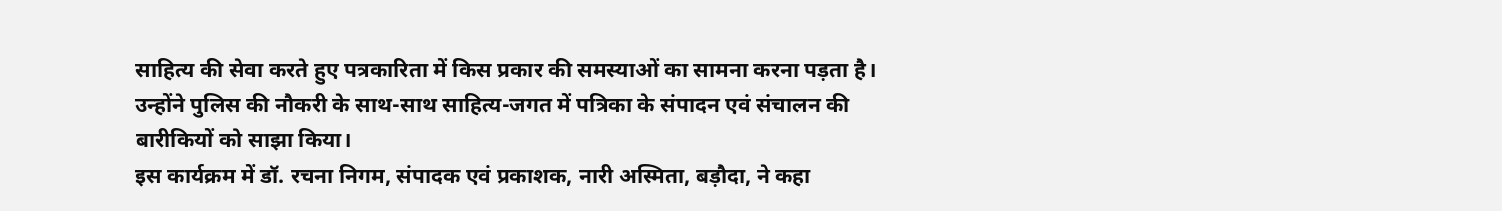साहित्य की सेवा करते हुए पत्रकारिता में किस प्रकार की समस्याओं का सामना करना पड़ता है। उन्होंने पुलिस की नौकरी के साथ-साथ साहित्य-जगत में पत्रिका के संपादन एवं संचालन की बारीकियों को साझा किया।
इस कार्यक्रम में डॉ. रचना निगम, संपादक एवं प्रकाशक, नारी अस्मिता, बड़ौदा, ने कहा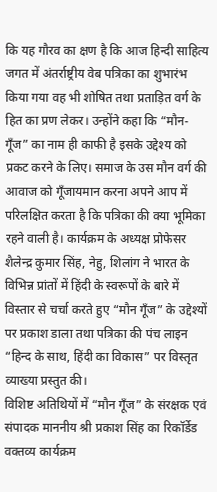कि यह गौरव का क्षण है कि आज हिन्दी साहित्य जगत में अंतर्राष्ट्रीय वेब पत्रिका का शुभारंभ किया गया वह भी शोषित तथा प्रताड़ित वर्ग के हित का प्रण लेकर। उन्होंने कहा कि “मौन-गूँज” का नाम ही काफी है इसके उद्देश्य को प्रकट करने के लिए। समाज के उस मौन वर्ग की आवाज को गूँजायमान करना अपने आप में परिलक्षित करता है कि पत्रिका की क्या भूमिका रहने वाली है। कार्यक्रम के अध्यक्ष प्रोफेसर शैलेन्द्र कुमार सिंह, नेहु, शिलांग ने भारत के विभिन्न प्रांतों में हिंदी के स्वरूपों के बारे में विस्तार से चर्चा करते हुए “मौन गूँज” के उद्देश्यों पर प्रकाश डाला तथा पत्रिका की पंच लाइन “हिन्द के साथ, हिंदी का विकास” पर विस्तृत व्याख्या प्रस्तुत की।
विशिष्ट अतिथियों में “मौन गूँज” के संरक्षक एवं संपादक माननीय श्री प्रकाश सिंह का रिकॉर्डेड वक्तव्य कार्यक्रम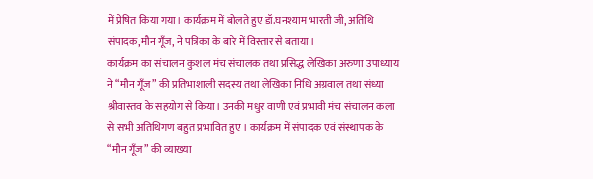में प्रेषित किया गया। कार्यक्रम में बोलते हुए डॉ.घनश्याम भारती जी, अतिथि संपादक,मौन गूँज, ने पत्रिका के बारे में विस्तार से बताया।
कार्यक्रम का संचालन कुशल मंच संचालक तथा प्रसिद्ध लेखिका अरुणा उपाध्याय ने “मौन गूँज” की प्रतिभाशाली सदस्य तथा लेखिका निधि अग्रवाल तथा संध्या श्रीवास्तव के सहयोग से किया। उनकी मधुर वाणी एवं प्रभावी मंच संचालन कला से सभी अतिथिगण बहुत प्रभावित हुए । कार्यक्रम में संपादक एवं संस्थापक के “मौन गूँज” की व्याख्या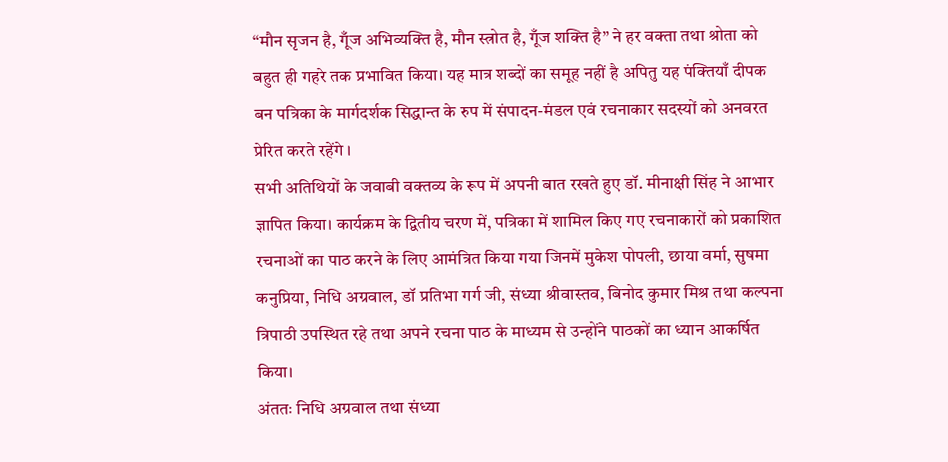“मौन सृजन है, गूँज अभिव्यक्ति है, मौन स्त्रोत है, गूँज शक्ति है” ने हर वक्ता तथा श्रोता को बहुत ही गहरे तक प्रभावित किया। यह मात्र शब्दों का समूह नहीं है अपितु यह पंक्तियाँ दीपक बन पत्रिका के मार्गदर्शक सिद्धान्त के रुप में संपादन-मंडल एवं रचनाकार सदस्यों को अनवरत प्रेरित करते रहेंगे ।
सभी अतिथियों के जवाबी वक्तव्य के रूप में अपनी बात रखते हुए डॉ. मीनाक्षी सिंह ने आभार ज्ञापित किया। कार्यक्रम के द्वितीय चरण में, पत्रिका में शामिल किए गए रचनाकारों को प्रकाशित रचनाओं का पाठ करने के लिए आमंत्रित किया गया जिनमें मुकेश पोपली, छाया वर्मा, सुषमा कनुप्रिया, निधि अग्रवाल, डॉ प्रतिभा गर्ग जी, संध्या श्रीवास्तव, बिनोद कुमार मिश्र तथा कल्पना त्रिपाठी उपस्थित रहे तथा अपने रचना पाठ के माध्यम से उन्होंने पाठकों का ध्यान आकर्षित किया।
अंततः निधि अग्रवाल तथा संध्या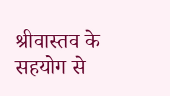श्रीवास्तव के सहयोग से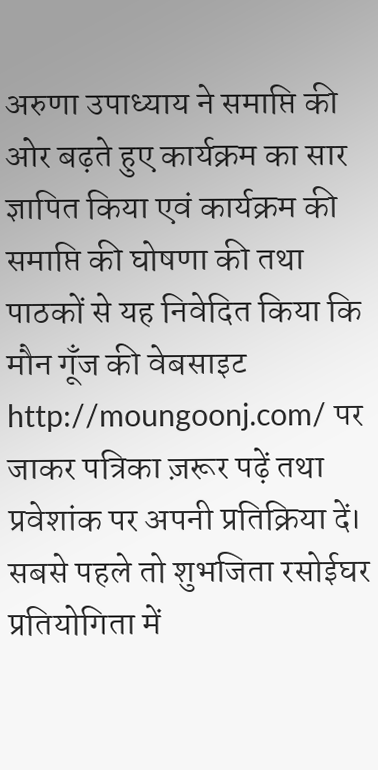अरुणा उपाध्याय ने समाप्ति की ओर बढ़ते हुए कार्यक्रम का सार ज्ञापित किया एवं कार्यक्रम की समाप्ति की घोषणा की तथा पाठकों से यह निवेदित किया कि मौन गूँज की वेबसाइट http://moungoonj.com/ पर जाकर पत्रिका ज़रूर पढ़ें तथा प्रवेशांक पर अपनी प्रतिक्रिया दें।
सबसे पहले तो शुभजिता रसोईघर प्रतियोगिता में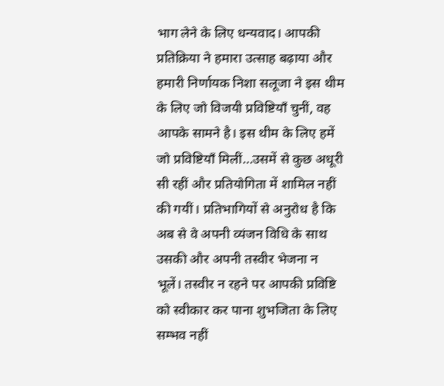भाग लेने के लिए धन्यवाद। आपकी प्रतिक्रिया ने हमारा उत्साह बढ़ाया और हमारी निर्णायक निशा सलूजा ने इस थीम के लिए जो विजयी प्रविष्टियाँ चुनीं, वह आपके सामने है। इस थीम के लिए हमें जो प्रविष्टियाँ मिलीं…उसमें से कुछ अधूरी सी रहीं और प्रतियोगिता में शामिल नहीं की गयीं। प्रतिभागियों से अनुरोध है कि अब से वे अपनी व्यंजन विधि के साथ उसकी और अपनी तस्वीर भेजना न भूलें। तस्वीर न रहने पर आपकी प्रविष्टि को स्वीकार कर पाना शुभजिता के लिए सम्भव नहीं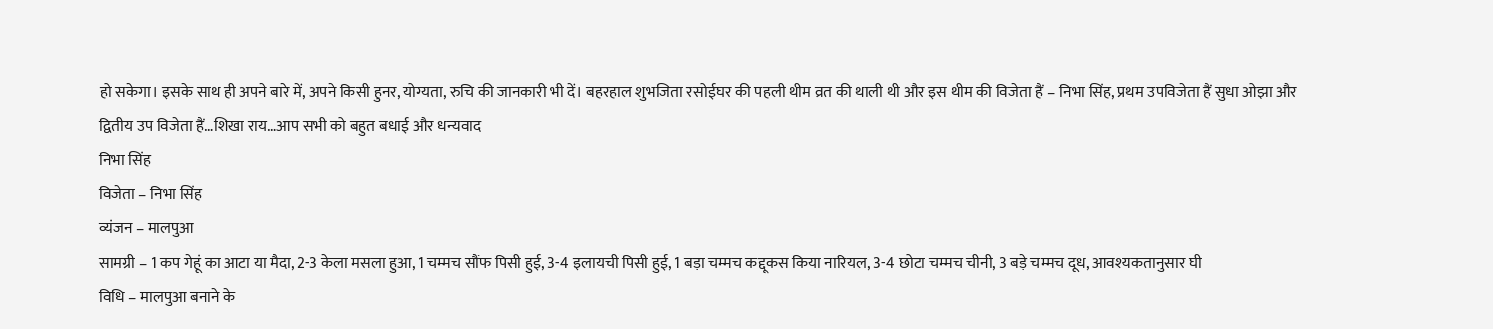हो सकेगा। इसके साथ ही अपने बारे में, अपने किसी हुनर, योग्यता, रुचि की जानकारी भी दें। बहरहाल शुभजिता रसोईघर की पहली थीम व्रत की थाली थी और इस थीम की विजेता हैं – निभा सिंह, प्रथम उपविजेता हैं सुधा ओझा और द्वितीय उप विजेता हैं…शिखा राय…आप सभी को बहुत बधाई और धन्यवाद
निभा सिंह
विजेता – निभा सिंह
व्यंजन – मालपुआ
सामग्री – 1 कप गेहूं का आटा या मैदा, 2-3 केला मसला हुआ, 1 चम्मच सौंफ पिसी हुई, 3-4 इलायची पिसी हुई, 1 बड़ा चम्मच कद्दूकस किया नारियल, 3-4 छोटा चम्मच चीनी, 3 बड़े चम्मच दूध, आवश्यकतानुसार घी
विधि – मालपुआ बनाने के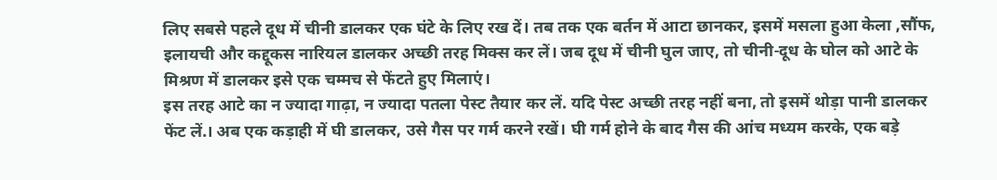लिए सबसे पहले दूध में चीनी डालकर एक घंटे के लिए रख दें। तब तक एक बर्तन में आटा छानकर, इसमें मसला हुआ केला ,सौंफ, इलायची और कद्दूकस नारियल डालकर अच्छी तरह मिक्स कर लें। जब दूध में चीनी घुल जाए, तो चीनी-दूध के घोल को आटे के मिश्रण में डालकर इसे एक चम्मच से फेंटते हुए मिलाएं।
इस तरह आटे का न ज्यादा गाढ़ा, न ज्यादा पतला पेस्ट तैयार कर लें. यदि पेस्ट अच्छी तरह नहीं बना, तो इसमें थोड़ा पानी डालकर फेंट लें.। अब एक कड़ाही में घी डालकर, उसे गैस पर गर्म करने रखें। घी गर्म होने के बाद गैस की आंच मध्यम करके, एक बड़े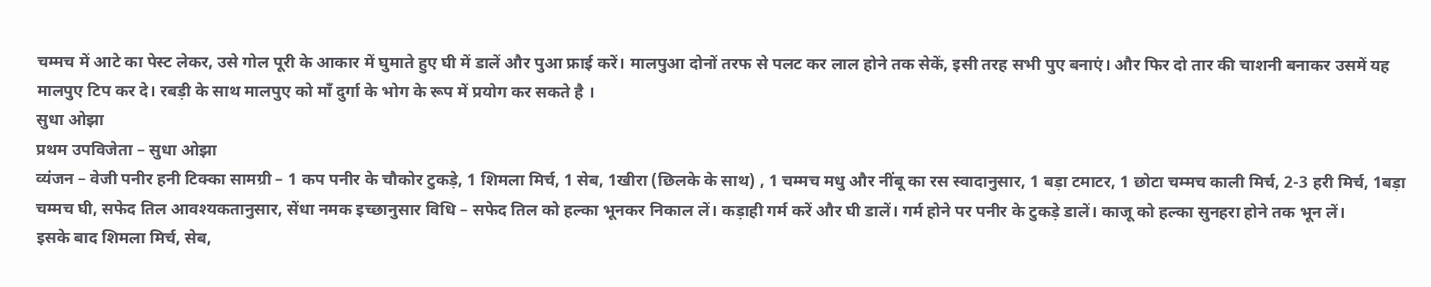चम्मच में आटे का पेस्ट लेकर, उसे गोल पूरी के आकार में घुमाते हुए घी में डालें और पुआ फ्राई करें। मालपुआ दोनों तरफ से पलट कर लाल होने तक सेकें, इसी तरह सभी पुए बनाएं। और फिर दो तार की चाशनी बनाकर उसमें यह मालपुए टिप कर दे। रबड़ी के साथ मालपुए को माँ दुर्गा के भोग के रूप में प्रयोग कर सकते है ।
सुधा ओझा
प्रथम उपविजेता – सुधा ओझा
व्यंजन – वेजी पनीर हनी टिक्का सामग्री – 1 कप पनीर के चौकोर टुकड़े, 1 शिमला मिर्च, 1 सेब, 1खीरा (छिलके के साथ) , 1 चम्मच मधु और नींबू का रस स्वादानुसार, 1 बड़ा टमाटर, 1 छोटा चम्मच काली मिर्च, 2-3 हरी मिर्च, 1बड़ा चम्मच घी, सफेद तिल आवश्यकतानुसार, सेंधा नमक इच्छानुसार विधि – सफेद तिल को हल्का भूनकर निकाल लें। कड़ाही गर्म करें और घी डालें। गर्म होने पर पनीर के टुकड़े डालें। काजू को हल्का सुनहरा होने तक भून लें।
इसके बाद शिमला मिर्च, सेब,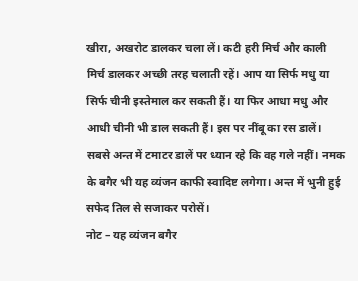खीरा, अखरोट डालकर चला लें। कटी हरी मिर्च और काली मिर्च डालकर अच्छी तरह चलाती रहें। आप या सिर्फ मधु या सिर्फ चीनी इस्तेमाल कर सकती हैं। या फिर आधा मधु और आधी चीनी भी डाल सकती हैं। इस पर नींबू का रस डालें। सबसे अन्त में टमाटर डालें पर ध्यान रहे कि वह गले नहीं। नमक के बगैर भी यह व्यंजन काफी स्वादिष्ट लगेगा। अन्त में भुनी हुई सफेद तिल से सजाकर परोसें।
नोट – यह व्यंजन बगैर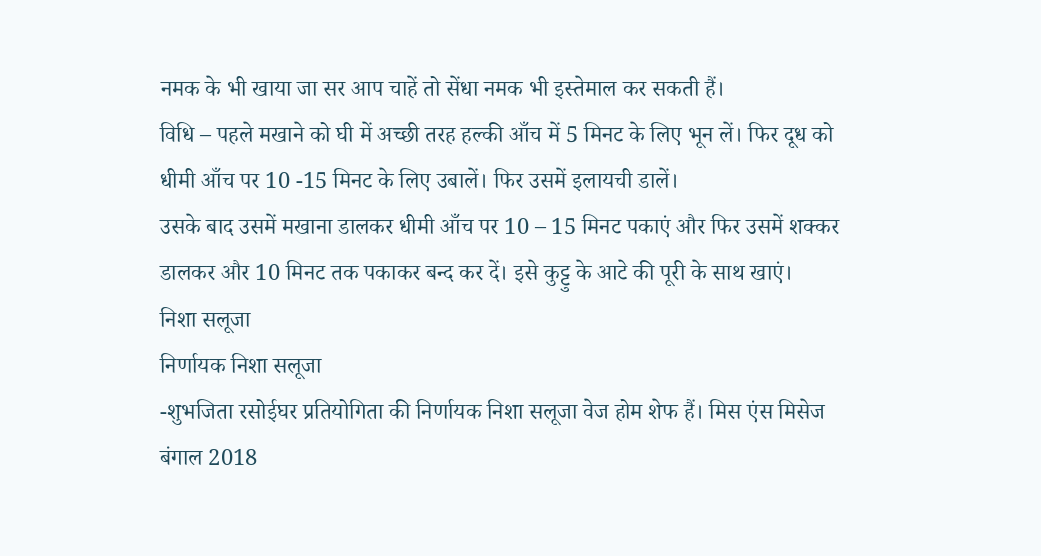नमक के भी खाया जा सर आप चाहें तो सेंधा नमक भी इस्तेमाल कर सकती हैं।
विधि – पहले मखाने को घी में अच्छी तरह हल्की आँच में 5 मिनट के लिए भून लें। फिर दूध को धीमी आँच पर 10 -15 मिनट के लिए उबालें। फिर उसमें इलायची डालें।
उसके बाद उसमें मखाना डालकर धीमी आँच पर 10 – 15 मिनट पकाएं और फिर उसमें शक्कर डालकर और 10 मिनट तक पकाकर बन्द कर दें। इसे कुट्टु के आटे की पूरी के साथ खाएं।
निशा सलूजा
निर्णायक निशा सलूजा
-शुभजिता रसोईघर प्रतियोगिता की निर्णायक निशा सलूजा वेज होम शेफ हैं। मिस एंस मिसेज बंगाल 2018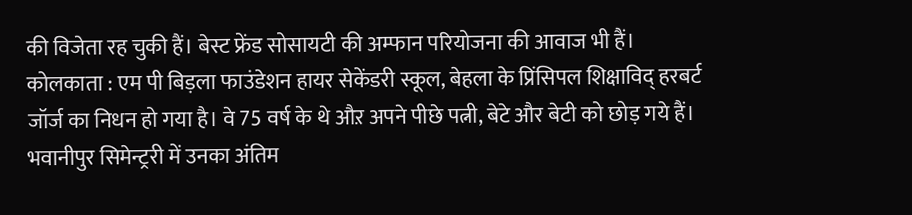की विजेता रह चुकी हैं। बेस्ट फ्रेंड सोसायटी की अम्फान परियोजना की आवाज भी हैं।
कोलकाता : एम पी बिड़ला फाउंडेशन हायर सेकेंडरी स्कूल, बेहला के प्रिंसिपल शिक्षाविद् हरबर्ट जॉर्ज का निधन हो गया है। वे 75 वर्ष के थे औऱ अपने पीछे पत्नी, बेटे और बेटी को छोड़ गये हैं। भवानीपुर सिमेन्ट्ररी में उनका अंतिम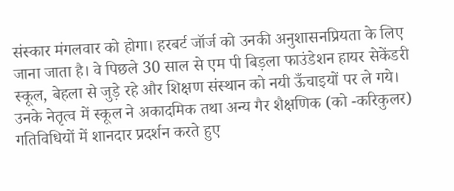संस्कार मंगलवार को होगा। हरबर्ट जॉर्ज को उनकी अनुशासनप्रियता के लिए जाना जाता है। वे पिछले 30 साल से एम पी बिड़ला फाउंडेशन हायर सेकेंडरी स्कूल, बेहला से जुड़े रहे और शिक्षण संस्थान को नयी ऊँचाइयों पर ले गये। उनके नेतृत्व में स्कूल ने अकादमिक तथा अन्य गैर शैक्षणिक (को -करिकुलर) गतिविधियों में शानदार प्रदर्शन करते हुए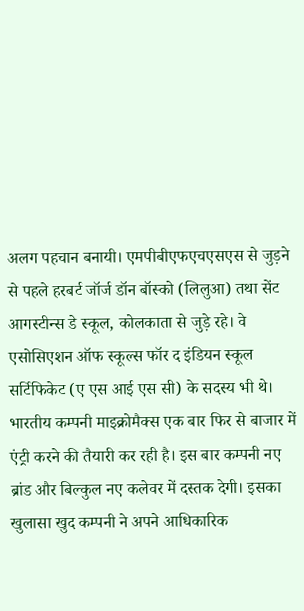अलग पहचान बनायी। एमपीबीएफएचएसएस से जुड़ने से पहले हरबर्ट जॉर्ज डॉन बॉस्को (लिलुआ) तथा सेंट आगस्टीन्स डे स्कूल, कोलकाता से जुड़े रहे। वे एसोसिएशन ऑफ स्कूल्स फॉर द इंडियन स्कूल सर्टिफिकेट (ए एस आई एस सी) के सदस्य भी थे।
भारतीय कम्पनी माइक्रोमैक्स एक बार फिर से बाजार में एंट्री करने की तैयारी कर रही है। इस बार कम्पनी नए ब्रांड और बिल्कुल नए कलेवर में दस्तक देगी। इसका खुलासा खुद कम्पनी ने अपने आधिकारिक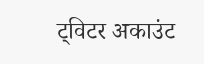ट्विटर अकाउंट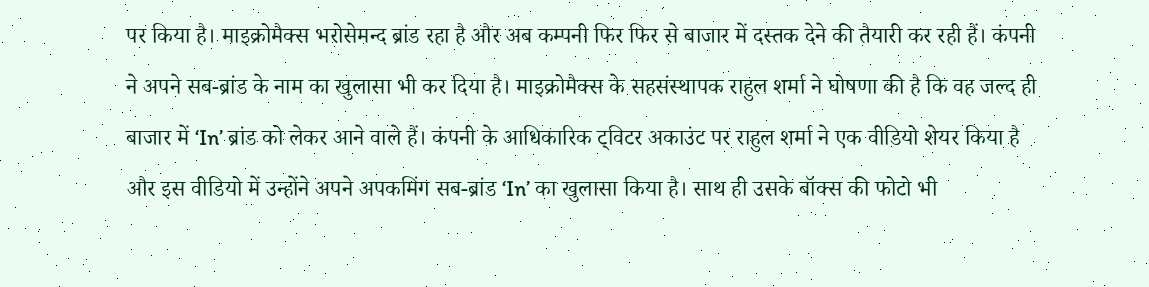पर किया है। माइक्रोमैक्स भरोसेमन्द ब्रांड रहा है और अब कम्पनी फिर फिर से बाजार में दस्तक देने की तैयारी कर रही हैं। कंपनी ने अपने सब-ब्रांड के नाम का खुलासा भी कर दिया है। माइक्रोमैक्स के सहसंस्थापक राहुल शर्मा ने घोषणा की है कि वह जल्द ही बाजार में ‘In’ ब्रांड को लेकर आने वाले हैं। कंपनी के आधिकारिक ट्विटर अकाउंट पर राहुल शर्मा ने एक वीडियो शेयर किया है और इस वीडियो में उन्होंने अपने अपकमिंग सब-ब्रांड ‘In’ का खुलासा किया है। साथ ही उसके बॉक्स की फोटो भी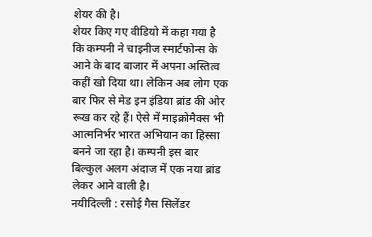शेयर की है।
शेयर किए गए वीडियो में कहा गया है कि कम्पनी ने चाइनीज स्मार्टफोन्स के आने के बाद बाजार में अपना अस्तित्व कहीं खो दिया था। लेकिन अब लोग एक बार फिर से मेड इन इंडिया ब्रांड की ओर रूख कर रहे हैं। ऐसे में माइक्रोमैक्स भी आत्मनिर्भर भारत अभियान का हिस्सा बनने जा रहा है। कम्पनी इस बार बिल्कुल अलग अंदाज में एक नया ब्रांड लेकर आने वाली है।
नयीदिल्ली : रसोई गैस सिलेंडर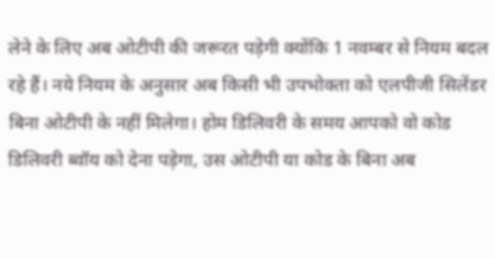लेने के लिए अब ओटीपी की जरूरत पड़ेगी क्योंकि 1 नवम्बर से नियम बदल रहे हैं। नये नियम के अनुसार अब किसी भी उपभोक्ता को एलपीजी सिलेंडर बिना ओटीपी के नहीं मिलेगा। होम डिलिवरी के समय आपको वो कोड डिलिवरी ब्वॉय को देना पड़ेगा, उस ओटीपी या कोड के बिना अब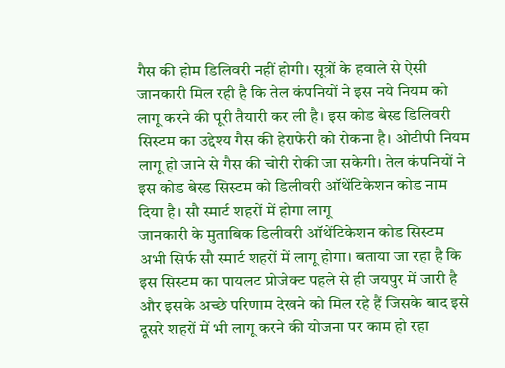गैस की होम डिलिवरी नहीं होगी। सूत्रों के हवाले से ऐसी जानकारी मिल रही है कि तेल कंपनियों ने इस नये नियम को लागू करने की पूरी तैयारी कर ली है। इस कोड बेस्ड डिलिवरी सिस्टम का उद्देश्य गैस की हेराफेरी को रोकना है। ओटीपी नियम लागू हो जाने से गैस की चोरी रोकी जा सकेगी। तेल कंपनियों ने इस कोड बेस्ड सिस्टम को डिलीवरी ऑथेंटिकेशन कोड नाम दिया है। सौ स्मार्ट शहरों में होगा लागू
जानकारी के मुताबिक डिलीवरी ऑथेंटिकेशन कोड सिस्टम अभी सिर्फ सौ स्मार्ट शहरों में लागू होगा। बताया जा रहा है कि इस सिस्टम का पायलट प्रोजेक्ट पहले से ही जयपुर में जारी है और इसके अच्छे परिणाम देखने को मिल रहे हैं जिसके बाद इसे दूसरे शहरों में भी लागू करने की योजना पर काम हो रहा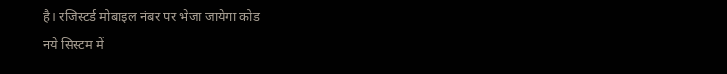है। रजिस्टर्ड मोबाइल नंबर पर भेजा जायेगा कोड
नये सिस्टम में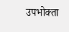उपभोक्ता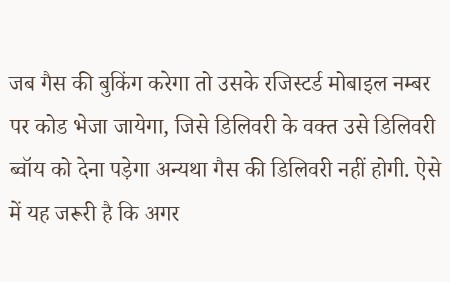जब गैस की बुकिंग करेगा तो उसके रजिस्टर्ड मोबाइल नम्बर पर कोड भेजा जायेगा, जिसे डिलिवरी के वक्त उसे डिलिवरी ब्वॉय को देना पड़ेगा अन्यथा गैस की डिलिवरी नहीं होगी. ऐसे में यह जरूरी है कि अगर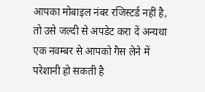आपका मोबाइल नंबर रजिस्टर्ड नहीं है, तो उसे जल्दी से अपडेट करा दें अन्यथा एक नवम्बर से आपको गैस लेने में परेशानी हो सकती है